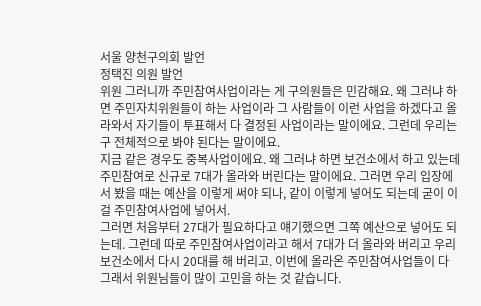서울 양천구의회 발언
정택진 의원 발언
위원 그러니까 주민참여사업이라는 게 구의원들은 민감해요. 왜 그러냐 하면 주민자치위원들이 하는 사업이라 그 사람들이 이런 사업을 하겠다고 올라와서 자기들이 투표해서 다 결정된 사업이라는 말이에요. 그런데 우리는 구 전체적으로 봐야 된다는 말이에요.
지금 같은 경우도 중복사업이에요. 왜 그러냐 하면 보건소에서 하고 있는데 주민참여로 신규로 7대가 올라와 버린다는 말이에요. 그러면 우리 입장에서 봤을 때는 예산을 이렇게 써야 되나, 같이 이렇게 넣어도 되는데 굳이 이걸 주민참여사업에 넣어서.
그러면 처음부터 27대가 필요하다고 얘기했으면 그쪽 예산으로 넣어도 되는데. 그런데 따로 주민참여사업이라고 해서 7대가 더 올라와 버리고 우리 보건소에서 다시 20대를 해 버리고. 이번에 올라온 주민참여사업들이 다 그래서 위원님들이 많이 고민을 하는 것 같습니다.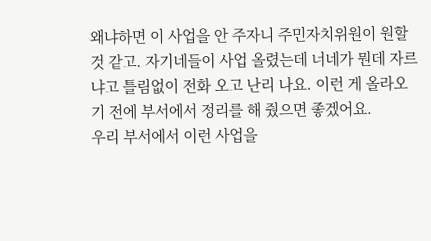왜냐하면 이 사업을 안 주자니 주민자치위원이 원할 것 같고. 자기네들이 사업 올렸는데 너네가 뭔데 자르냐고 틀림없이 전화 오고 난리 나요. 이런 게 올라오기 전에 부서에서 정리를 해 줬으면 좋겠어요.
우리 부서에서 이런 사업을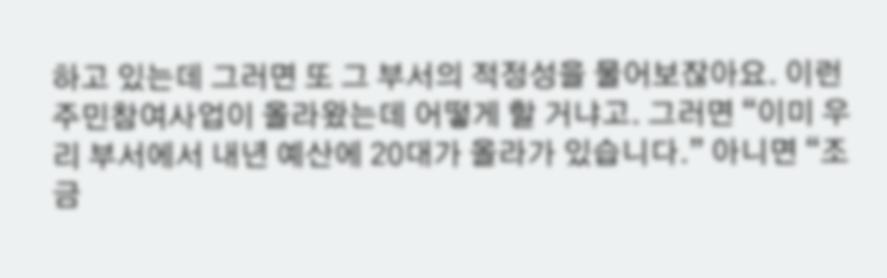하고 있는데 그러면 또 그 부서의 적정성을 물어보잖아요. 이런 주민참여사업이 올라왔는데 어떻게 할 거냐고. 그러면 “이미 우리 부서에서 내년 예산에 20대가 올라가 있습니다.” 아니면 “조금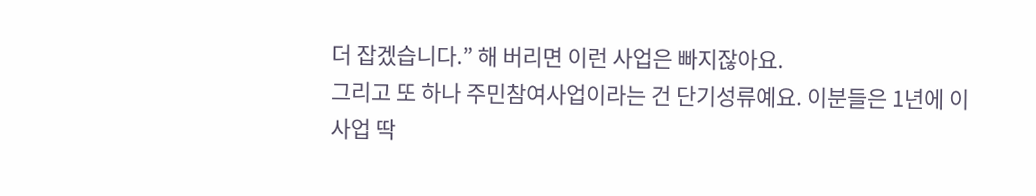더 잡겠습니다.” 해 버리면 이런 사업은 빠지잖아요.
그리고 또 하나 주민참여사업이라는 건 단기성류예요. 이분들은 1년에 이 사업 딱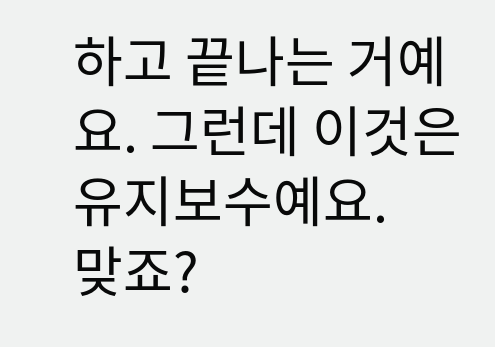하고 끝나는 거예요. 그런데 이것은 유지보수예요.
맞죠?